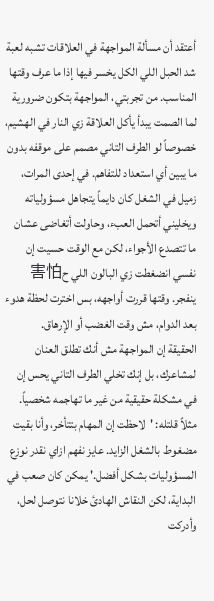أعتقد أن مسألة المواجهة في العلاقات تشبه لعبة شد الحبل اللي الكل يخسر فيها إذا ما عرف وقتها المناسب. من تجربتي، المواجهة بتكون ضرورية لما الصمت يبدأ يأكل العلاقة زي النار في الهشيم، خصوصاً لو الطرف التاني مصمم على موقفه بدون ما يبين أي استعداد للتفاهم. في إحدى المرات، زميل في الشغل كان دايماً يتجاهل مسؤولياته ويخليني أتحمل العبء، وحاولت أتغاضى عشان ما تتصدع الأجواء، لكن مع الوقت حسيت إن نفسي انضغطت زي البالون اللي ح害怕 ينفجر. وقتها قررت أواجهه، بس اخترت لحظة هدوء بعد الدوام، مش وقت الغضب أو الإرهاق.
الحقيقة إن المواجهة مش أنك تطلق العنان لمشاعرك، بل إنك تخلي الطرف التاني يحس إن في مشكلة حقيقية من غير ما تهاجمه شخصياً. مثلاً قلتله: 'لاحظت إن المهام بتتأخر، وأنا بقيت مضغوط بالشغل الزايد. عايز نفهم ازاي نقدر نوزع المسؤوليات بشكل أفضل.' يمكن كان صعب في البداية، لكن النقاش الهادئ خلانا نتوصل لحل، وأدركت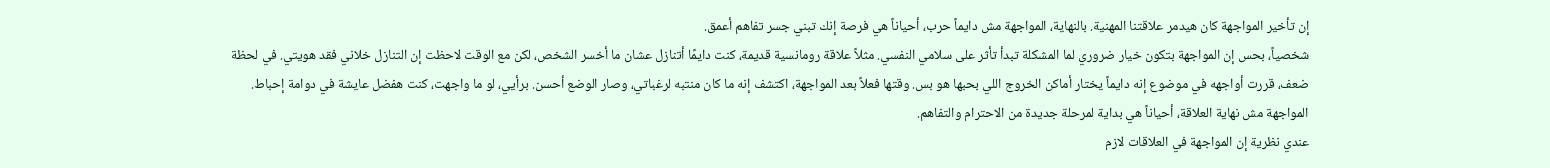إن تأخير المواجهة كان هيدمر علاقتنا المهنية. بالنهاية، المواجهة مش دايماً حرب، أحياناً هي فرصة إنك تبني جسر تفاهم أعمق.
شخصياً، بحس إن المواجهة بتكون خيار ضروري لما المشكلة تبدأ تأثر على سلامي النفسي. مثلاً علاقة رومانسية قديمة، كنت دايمًا أتنازل عشان ما أخسر الشخص، لكن مع الوقت لاحظت إن التنازل خلاني فقد هويتي. في لحظة ضعف، قررت أواجهه في موضوع إنه دايماً يختار أماكن الخروج اللي بحبها هو بس. وقتها فعلاً بعد المواجهة، اكتشف إنه ما كان منتبه لرغباتي، وصار الوضع أحسن. برأيي، لو ما واجهت، كنت هفضل عايشة في دوامة إحباط. المواجهة مش نهاية العلاقة، أحياناً هي بداية لمرحلة جديدة من الاحترام والتفاهم.
عندي نظرية إن المواجهة في العلاقات لازم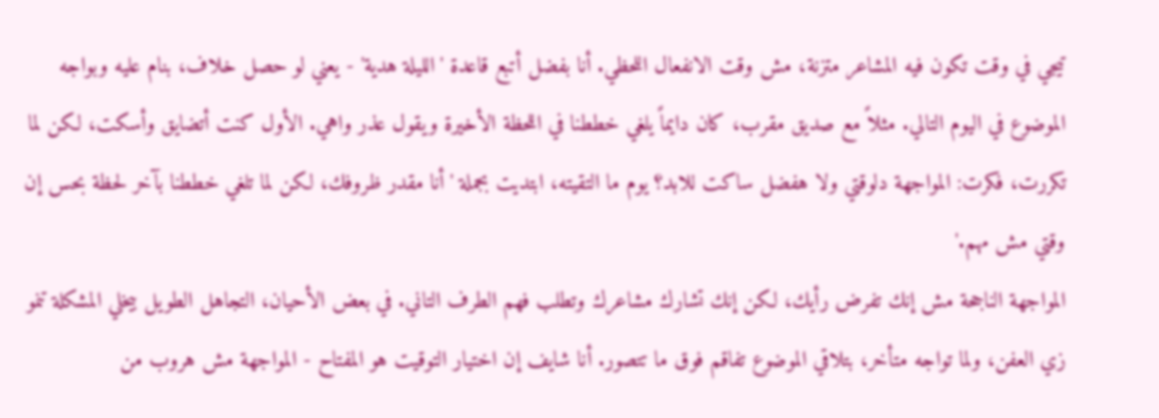تيجي في وقت تكون فيه المشاعر متزنة، مش وقت الانفعال اللحظي. أنا بفضل أتبع قاعدة 'الليلة هدية' - يعني لو حصل خلاف، بنام عليه وبواجه الموضوع في اليوم التالي. مثلاً مع صديق مقرب، كان دايماً يلغي خططنا في اللحظة الأخيرة ويقول عذر واهي. الأول كنت أتضايق وأسكت، لكن لما تكررت، فكرت: المواجهة دلوقتي ولا هفضل ساكت للابد؟ يوم ما التقيته، ابتديت بجملة 'أنا مقدر ظروفك، لكن لما تلغي خططنا بآخر لحظة بحس إن وقتي مش مهم.'
المواجهة الناجحة مش إنك تفرض رأيك، لكن إنك تشارك مشاعرك وتطلب فهم الطرف التاني. في بعض الأحيان، التجاهل الطويل بيخلي المشكلة تنمو زي العفن، ولما تواجه متأخر، بتلاقي الموضوع تفاقم فوق ما تتصور. أنا شايف إن اختيار التوقيت هو المفتاح - المواجهة مش هروب من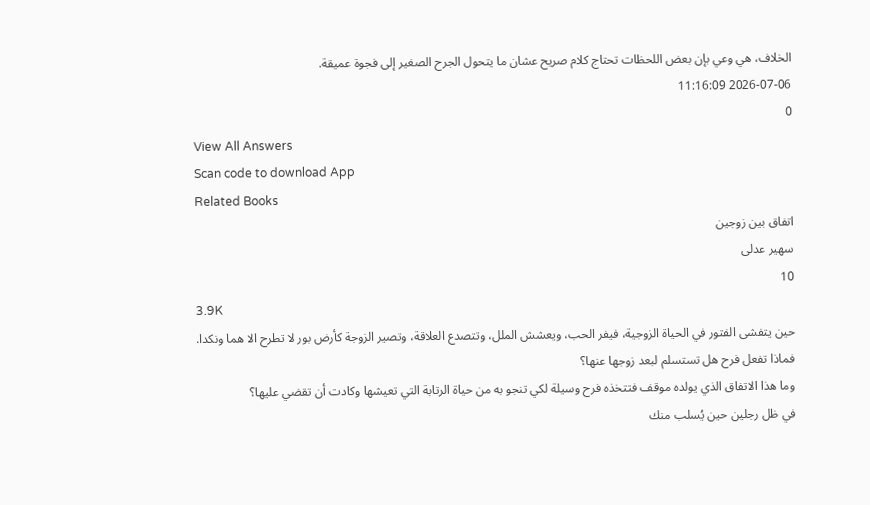الخلاف، هي وعي بإن بعض اللحظات تحتاج كلام صريح عشان ما يتحول الجرح الصغير إلى فجوة عميقة.
2026-07-06 11:16:09
0
View All Answers
Scan code to download App
Related Books
اتفاق بين زوجين
سهير عدلى
10
3.9K
حين يتفشى الفتور في الحياة الزوجية، فيفر الحب، ويعشش الملل، وتتصدع العلاقة، وتصير الزوجة كأرض بور لا تطرح الا هما ونكدا.
فماذا تفعل فرح هل تستسلم لبعد زوجها عنها؟
وما هذا الاتفاق الذي يولده موقف فتتخذه فرح وسيلة لكي تنجو به من حياة الرتابة التي تعيشها وكادت أن تقضي عليها؟
في ظل رجلين حين يُسلب منك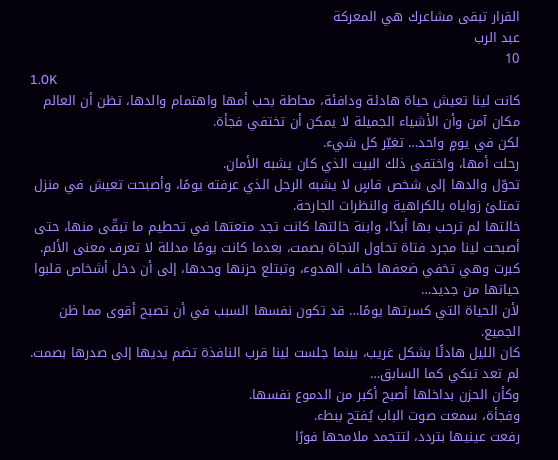القرار تبقى مشاعرك هي المعركة
عبد الرب
10
1.0K
كانت لينا تعيش حياة هادئة ودافئة، محاطة بحب أمها واهتمام والدها، تظن أن العالم مكان آمن وأن الأشياء الجميلة لا يمكن أن تختفي فجأة.
لكن في يومٍ واحد… تغيّر كل شيء.
رحلت أمها، واختفى ذلك البيت الذي كان يشبه الأمان.
تحوّل والدها إلى شخص قاسٍ لا يشبه الرجل الذي عرفته يومًا، وأصبحت تعيش في منزل تمتلئ زواياه بالكراهية والنظرات الجارحة.
خالتها لم ترحب بها أبدًا، وابنة خالتها كانت تجد متعتها في تحطيم ما تبقّى منها، حتى أصبحت لينا مجرد فتاة تحاول النجاة بصمت، بعدما كانت يومًا مدللة لا تعرف معنى الألم.
كبرت وهي تخفي ضعفها خلف الهدوء، وتبتلع حزنها وحدها، إلى أن دخل أشخاص قلبوا حياتها من جديد…
لأن الحياة التي كسرتها يومًا… قد تكون نفسها السبب في أن تصبح أقوى مما ظن الجميع.
كان الليل هادئًا بشكل غريب، بينما جلست لينا قرب النافذة تضم يديها إلى صدرها بصمت.
لم تعد تبكي كما السابق…
وكأن الحزن بداخلها أصبح أكبر من الدموع نفسها.
وفجأة، سمعت صوت الباب يُفتح ببطء.
رفعت عينيها بتردد، لتتجمد ملامحها فورًا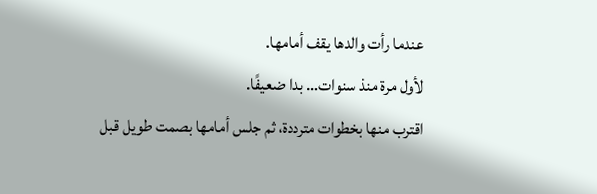عندما رأت والدها يقف أمامها.
لأول مرة منذ سنوات… بدا ضعيفًا.
اقترب منها بخطوات مترددة، ثم جلس أمامها بصمت طويل قبل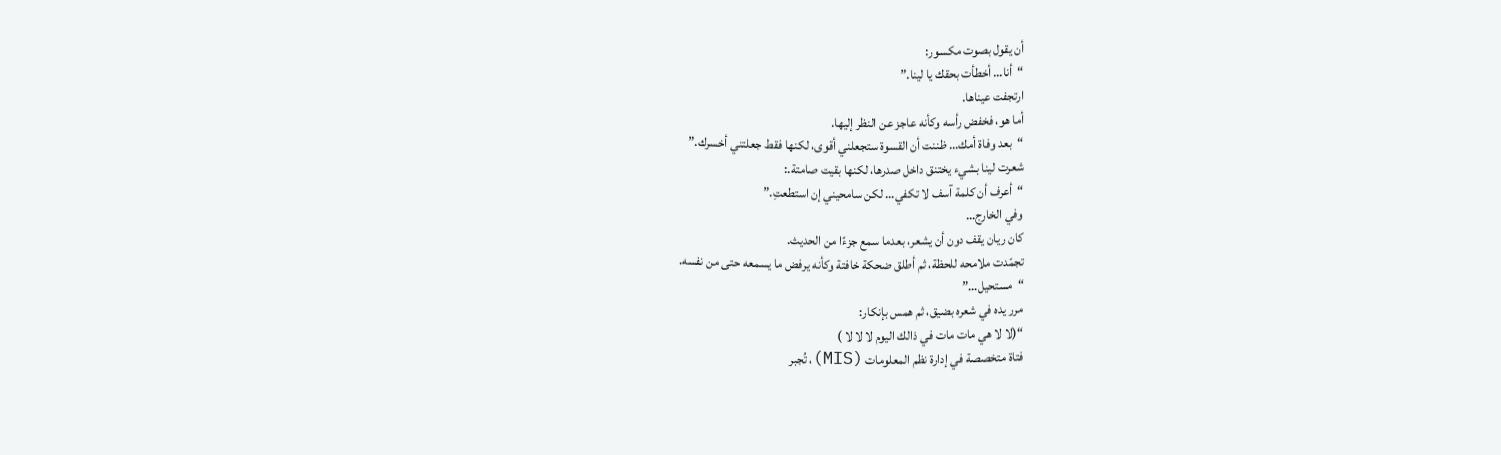أن يقول بصوت مكسور:
“أنا… أخطأت بحقك يا لينا.”
ارتجفت عيناها.
أما هو، فخفض رأسه وكأنه عاجز عن النظر إليها.
“بعد وفاة أمك… ظننت أن القسوة ستجعلني أقوى، لكنها فقط جعلتني أخسرك.”
شعرت لينا بشيء يختنق داخل صدرها، لكنها بقيت صامتة.:
“أعرف أن كلمة آسف لا تكفي… لكن سامحيني إن استطعتِ.”
وفي الخارج…
كان ريان يقف دون أن يشعر، بعدما سمع جزءًا من الحديث.
تجمّدت ملامحه للحظة، ثم أطلق ضحكة خافتة وكأنه يرفض ما يسمعه حتى من نفسه.
“مستحيل…”
مرر يده في شعره بضيق، ثم همس بإنكار:
“(لا لا هي مات مات في ذالك اليوم لا لا لا )
فتاة متخصصة في إدارة نظم المعلومات (MIS)، تُجبر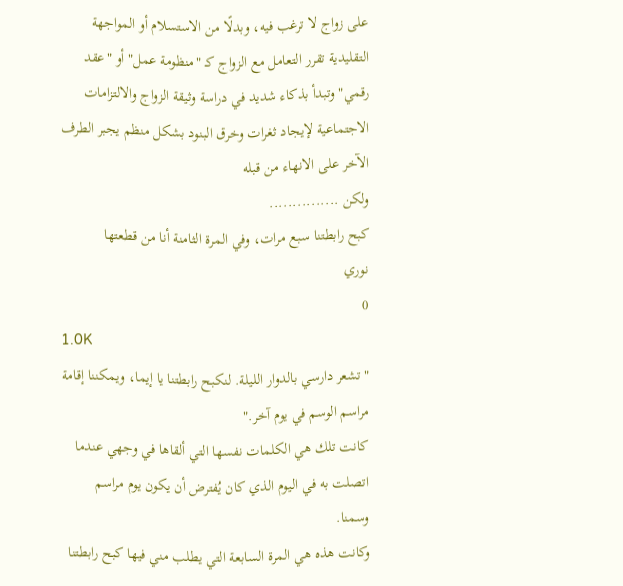على زواج لا ترغب فيه، وبدلًا من الاستسلام أو المواجهة التقليدية تقرر التعامل مع الزواج كـ "منظومة عمل" أو "عقد رقمي" وتبدأ بذكاء شديد في دراسة وثيقة الزواج والالتزامات الاجتماعية لإيجاد ثغرات وخرق البنود بشكل منظم يجبر الطرف الآخر على الانهاء من قبله
ولكن ...............
كبح رابطتنا سبع مرات، وفي المرة الثامنة أنا من قطعتها
نوري
0
1.0K
"تشعر دارسي بالدوار الليلة. لنكبح رابطتنا يا إيما، ويمكننا إقامة مراسم الوسم في يوم آخر."
كانت تلك هي الكلمات نفسها التي ألقاها في وجهي عندما اتصلت به في اليوم الذي كان يُفترض أن يكون يوم مراسم وسمنا.
وكانت هذه هي المرة السابعة التي يطلب مني فيها كبح رابطتنا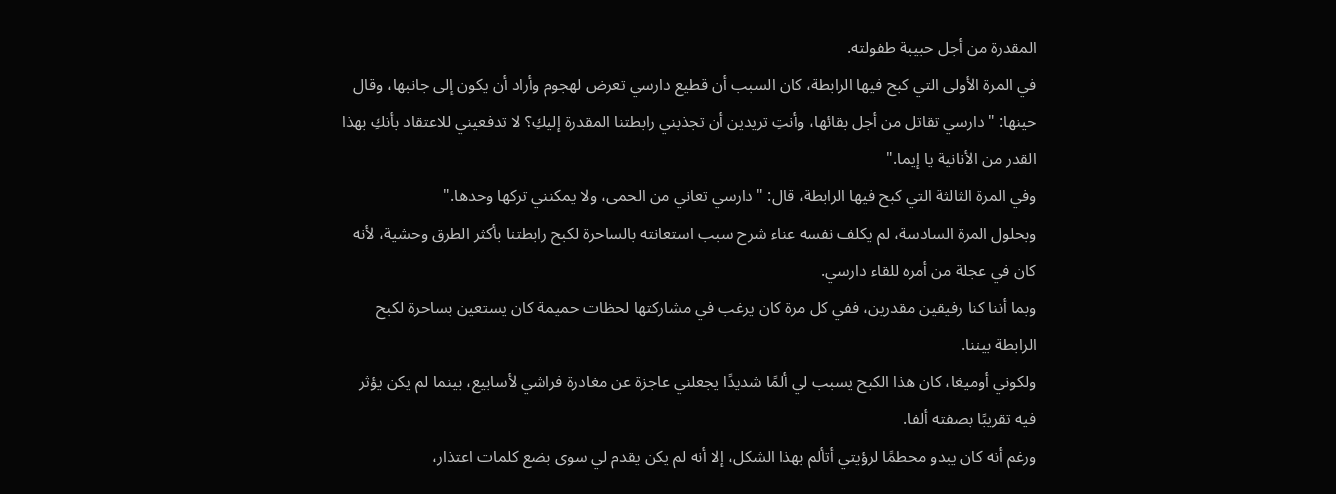المقدرة من أجل حبيبة طفولته.
في المرة الأولى التي كبح فيها الرابطة، كان السبب أن قطيع دارسي تعرض لهجوم وأراد أن يكون إلى جانبها، وقال حينها: "دارسي تقاتل من أجل بقائها، وأنتِ تريدين أن تجذبني رابطتنا المقدرة إليكِ؟ لا تدفعيني للاعتقاد بأنكِ بهذا القدر من الأنانية يا إيما."
وفي المرة الثالثة التي كبح فيها الرابطة، قال: "دارسي تعاني من الحمى، ولا يمكنني تركها وحدها."
وبحلول المرة السادسة، لم يكلف نفسه عناء شرح سبب استعانته بالساحرة لكبح رابطتنا بأكثر الطرق وحشية، لأنه كان في عجلة من أمره للقاء دارسي.
وبما أننا كنا رفيقين مقدرين، ففي كل مرة كان يرغب في مشاركتها لحظات حميمة كان يستعين بساحرة لكبح الرابطة بيننا.
ولكوني أوميغا، كان هذا الكبح يسبب لي ألمًا شديدًا يجعلني عاجزة عن مغادرة فراشي لأسابيع، بينما لم يكن يؤثر فيه تقريبًا بصفته ألفا.
ورغم أنه كان يبدو محطمًا لرؤيتي أتألم بهذا الشكل، إلا أنه لم يكن يقدم لي سوى بضع كلمات اعتذار،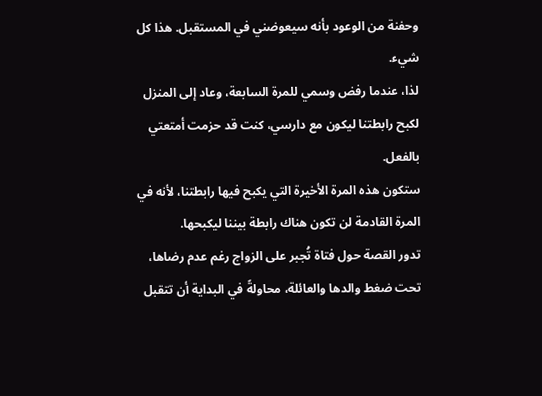وحفنة من الوعود بأنه سيعوضني في المستقبل. هذا كل شيء.
لذا، عندما رفض وسمي للمرة السابعة، وعاد إلى المنزل لكبح رابطتنا ليكون مع دارسي، كنت قد حزمت أمتعتي بالفعل.
ستكون هذه المرة الأخيرة التي يكبح فيها رابطتنا، لأنه في المرة القادمة لن تكون هناك رابطة بيننا ليكبحها.
تدور القصة حول فتاة تُجبر على الزواج رغم عدم رضاها، تحت ضغط والدها والعائلة، محاولةً في البداية أن تتقبل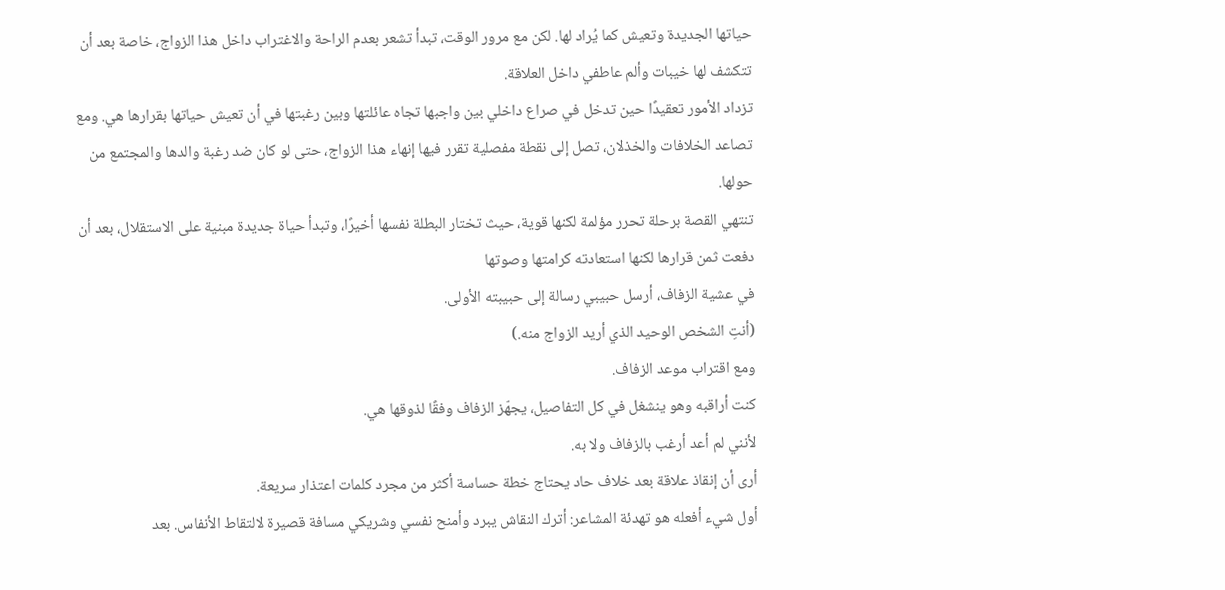حياتها الجديدة وتعيش كما يُراد لها. لكن مع مرور الوقت، تبدأ تشعر بعدم الراحة والاغتراب داخل هذا الزواج، خاصة بعد أن تتكشف لها خيبات وألم عاطفي داخل العلاقة.
تزداد الأمور تعقيدًا حين تدخل في صراع داخلي بين واجبها تجاه عائلتها وبين رغبتها في أن تعيش حياتها بقرارها هي. ومع تصاعد الخلافات والخذلان، تصل إلى نقطة مفصلية تقرر فيها إنهاء هذا الزواج، حتى لو كان ضد رغبة والدها والمجتمع من حولها.
تنتهي القصة برحلة تحرر مؤلمة لكنها قوية، حيث تختار البطلة نفسها أخيرًا، وتبدأ حياة جديدة مبنية على الاستقلال، بعد أن دفعت ثمن قرارها لكنها استعادته كرامتها وصوتها
في عشية الزفاف، أرسل حبيبي رسالة إلى حبيبته الأولى.
(أنتِ الشخص الوحيد الذي أريد الزواج منه.)
ومع اقتراب موعد الزفاف.
كنت أراقبه وهو ينشغل في كل التفاصيل، يجهّز الزفاف وفقًا لذوقها هي.
لأنني لم أعد أرغب بالزفاف ولا به.
أرى أن إنقاذ علاقة بعد خلاف حاد يحتاج خطة حساسة أكثر من مجرد كلمات اعتذار سريعة.
أول شيء أفعله هو تهدئة المشاعر: أترك النقاش يبرد وأمنح نفسي وشريكي مسافة قصيرة لالتقاط الأنفاس. بعد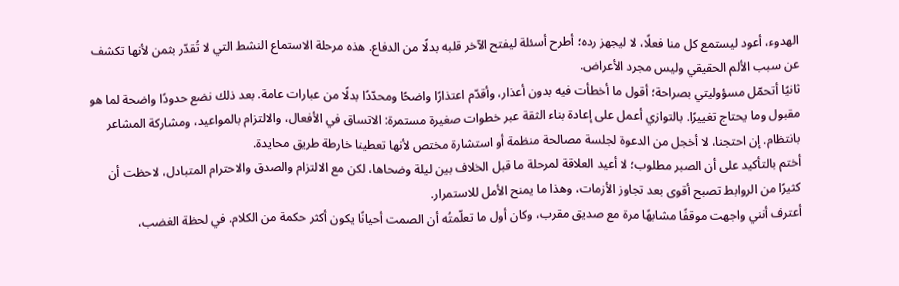الهدوء، أعود ليستمع كل منا فعلًا، لا ليجهز رده؛ أطرح أسئلة ليفتح الآخر قلبه بدلًا من الدفاع. هذه مرحلة الاستماع النشط التي لا تُقدّر بثمن لأنها تكشف عن سبب الألم الحقيقي وليس مجرد الأعراض.
ثانيًا أتحمّل مسؤوليتي بصراحة؛ أقول ما أخطأت فيه بدون أعذار، وأقدّم اعتذارًا واضحًا ومحدّدًا بدلًا من عبارات عامة. بعد ذلك نضع حدودًا واضحة لما هو مقبول وما يحتاج تغييرًا. بالتوازي أعمل على إعادة بناء الثقة عبر خطوات صغيرة مستمرة: الاتساق في الأفعال، والالتزام بالمواعيد، ومشاركة المشاعر بانتظام. إن احتجنا، لا أخجل من الدعوة لجلسة مصالحة منظمة أو استشارة مختص لأنها تعطينا خارطة طريق محايدة.
أختم بالتأكيد على أن الصبر مطلوب؛ لا أعيد العلاقة لمرحلة ما قبل الخلاف بين ليلة وضحاها، لكن مع الالتزام والصدق والاحترام المتبادل، لاحظت أن كثيرًا من الروابط تصبح أقوى بعد تجاوز الأزمات، وهذا ما يمنح الأمل للاستمرار.
أعترف أنني واجهت موقفًا مشابهًا مرة مع صديق مقرب، وكان أول ما تعلّمتُه أن الصمت أحيانًا يكون أكثر حكمة من الكلام. في لحظة الغضب،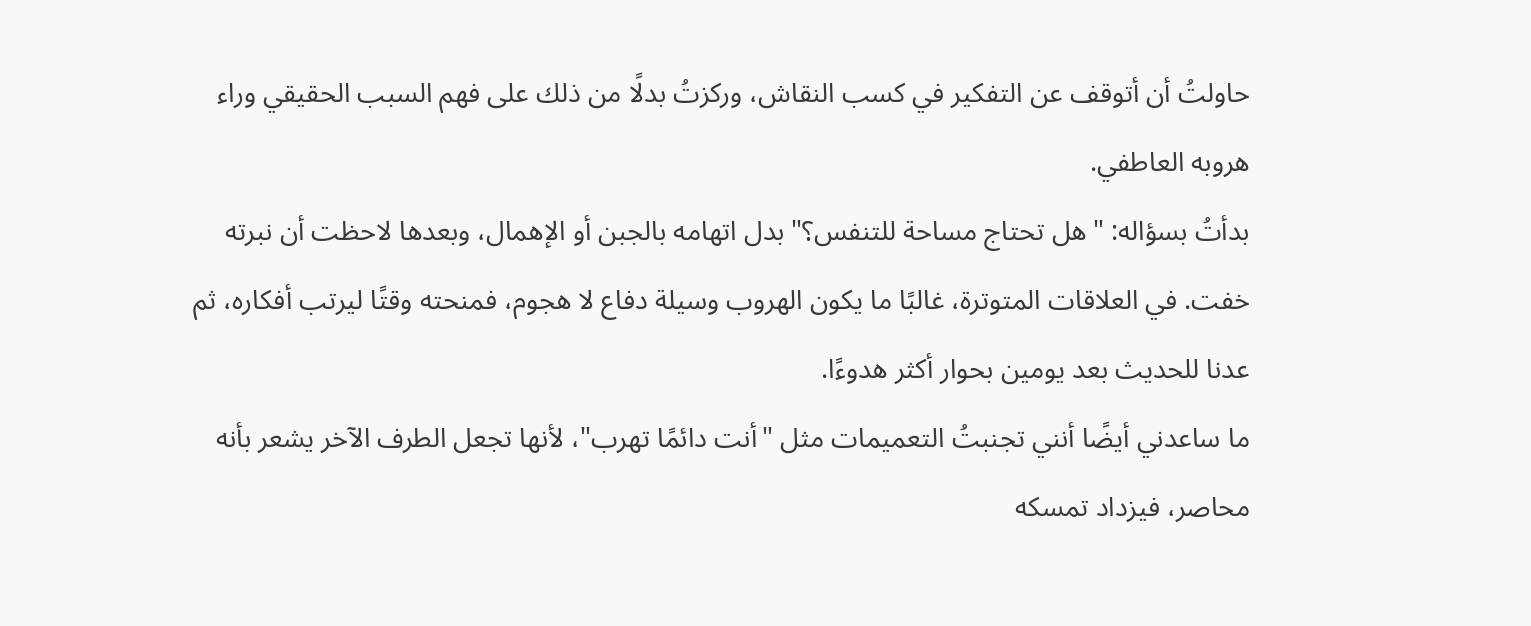حاولتُ أن أتوقف عن التفكير في كسب النقاش، وركزتُ بدلًا من ذلك على فهم السبب الحقيقي وراء هروبه العاطفي.
بدأتُ بسؤاله: "هل تحتاج مساحة للتنفس؟" بدل اتهامه بالجبن أو الإهمال، وبعدها لاحظت أن نبرته خفت. في العلاقات المتوترة، غالبًا ما يكون الهروب وسيلة دفاع لا هجوم، فمنحته وقتًا ليرتب أفكاره، ثم عدنا للحديث بعد يومين بحوار أكثر هدوءًا.
ما ساعدني أيضًا أنني تجنبتُ التعميمات مثل "أنت دائمًا تهرب"، لأنها تجعل الطرف الآخر يشعر بأنه محاصر، فيزداد تمسكه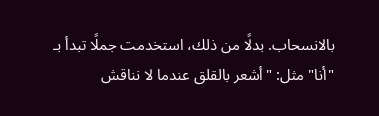بالانسحاب. بدلًا من ذلك، استخدمت جملًا تبدأ بـ "أنا" مثل: "أشعر بالقلق عندما لا نناقش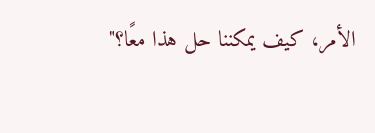الأمر، كيف يمكننا حل هذا معًا؟"